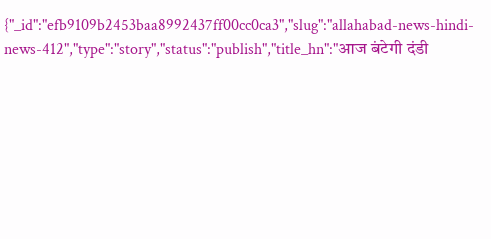{"_id":"efb9109b2453baa8992437ff00cc0ca3","slug":"allahabad-news-hindi-news-412","type":"story","status":"publish","title_hn":"आज बंटेगी दंडी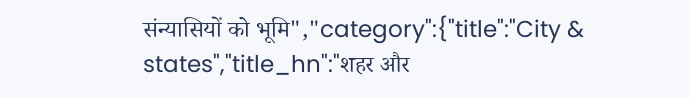संन्यासियों को भूमि","category":{"title":"City & states","title_hn":"शहर और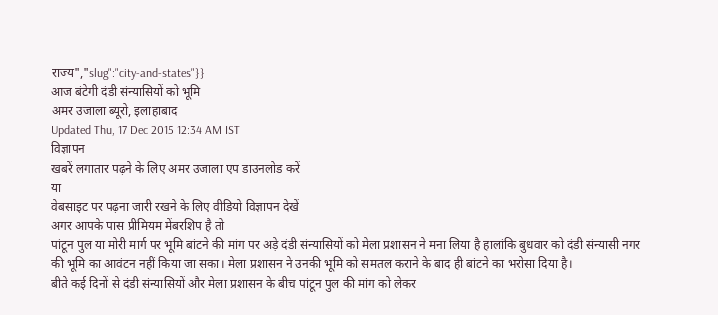राज्य","slug":"city-and-states"}}
आज बंटेगी दंडी संन्यासियों को भूमि
अमर उजाला ब्यूरो, इलाहाबाद
Updated Thu, 17 Dec 2015 12:34 AM IST
विज्ञापन
खबरें लगातार पढ़ने के लिए अमर उजाला एप डाउनलोड करें
या
वेबसाइट पर पढ़ना जारी रखने के लिए वीडियो विज्ञापन देखें
अगर आपके पास प्रीमियम मेंबरशिप है तो
पांटून पुल या मोरी मार्ग पर भूमि बांटने की मांग पर अड़े दंडी संन्यासियों को मेला प्रशासन ने मना लिया है हालांकि बुधवार को दंडी संन्यासी नगर की भूमि का आवंटन नहीं किया जा सका। मेला प्रशासन ने उनकी भूमि को समतल कराने के बाद ही बांटने का भरोसा दिया है।
बीते कई दिनों से दंडी संन्यासियों और मेला प्रशासन के बीच पांटून पुल की मांग को लेकर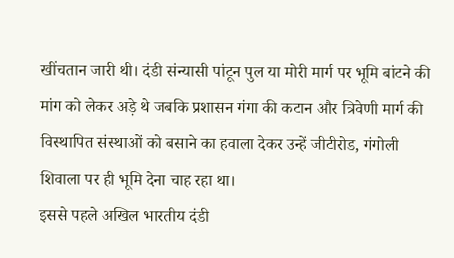खींचतान जारी थी। दंडी संन्यासी पांटून पुल या मोरी मार्ग पर भूमि बांटने की मांग को लेकर अड़े थे जबकि प्रशासन गंगा की कटान और त्रिवेणी मार्ग की विस्थापित संस्थाओं को बसाने का हवाला देकर उन्हें जीटीरोड, गंगोली शिवाला पर ही भूमि देना चाह रहा था।
इससे पहले अखिल भारतीय दंडी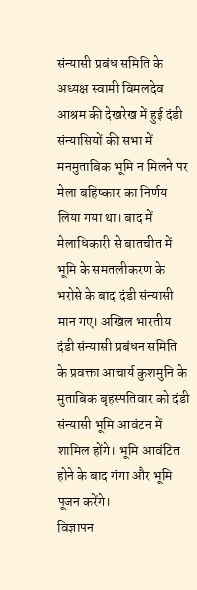संन्यासी प्रबंध समिति के अध्यक्ष स्वामी विमलदेव आश्रम की देखरेख में हुई दंडी संन्यासियों की सभा में मनमुताबिक भूमि न मिलने पर मेला बहिष्कार का निर्णय लिया गया था। बाद में मेलाधिकारी से बातचीत में भूमि के समतलीकरण के भरोसे के बाद दंडी संन्यासी मान गए। अखिल भारतीय दंडी संन्यासी प्रबंधन समिति के प्रवक्ता आचार्य कुशमुनि के मुताबिक बृहस्पतिवार को दंडी संन्यासी भूमि आवंटन में शामिल होंगे। भूमि आवंटित होने के बाद गंगा और भूमि पूजन करेंगे।
विज्ञापन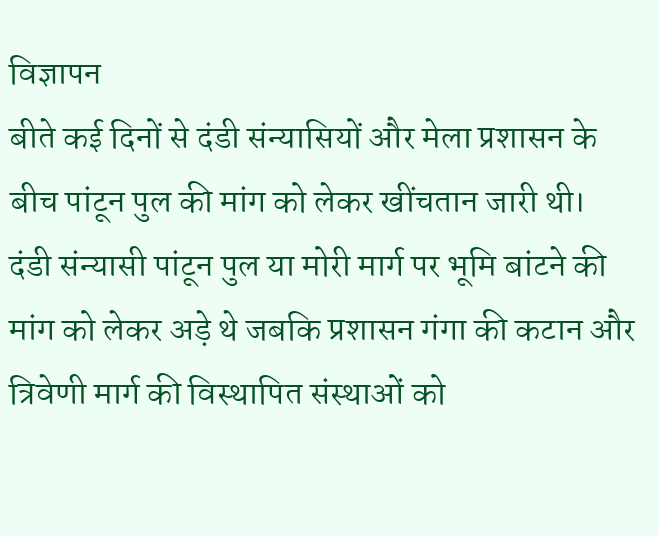विज्ञापन
बीते कई दिनों से दंडी संन्यासियों और मेला प्रशासन के बीच पांटून पुल की मांग को लेकर खींचतान जारी थी। दंडी संन्यासी पांटून पुल या मोरी मार्ग पर भूमि बांटने की मांग को लेकर अड़े थे जबकि प्रशासन गंगा की कटान और त्रिवेणी मार्ग की विस्थापित संस्थाओं को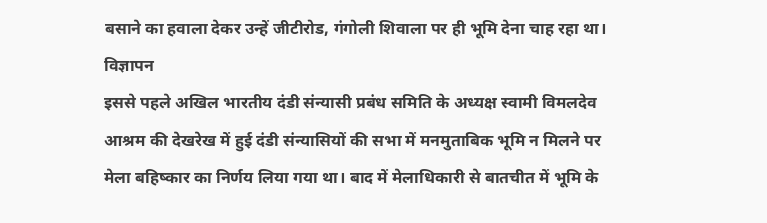बसाने का हवाला देकर उन्हें जीटीरोड, गंगोली शिवाला पर ही भूमि देना चाह रहा था।
विज्ञापन
इससे पहले अखिल भारतीय दंडी संन्यासी प्रबंध समिति के अध्यक्ष स्वामी विमलदेव आश्रम की देखरेख में हुई दंडी संन्यासियों की सभा में मनमुताबिक भूमि न मिलने पर मेला बहिष्कार का निर्णय लिया गया था। बाद में मेलाधिकारी से बातचीत में भूमि के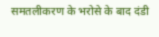समतलीकरण के भरोसे के बाद दंडी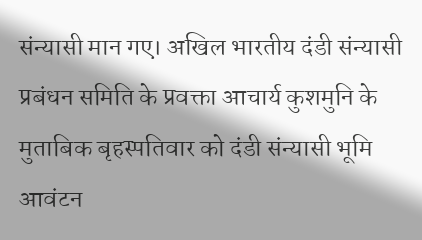संन्यासी मान गए। अखिल भारतीय दंडी संन्यासी प्रबंधन समिति के प्रवक्ता आचार्य कुशमुनि के मुताबिक बृहस्पतिवार को दंडी संन्यासी भूमि आवंटन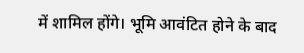में शामिल होंगे। भूमि आवंटित होने के बाद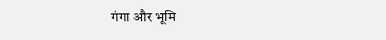गंगा और भूमि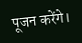पूजन करेंगे।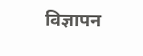विज्ञापन